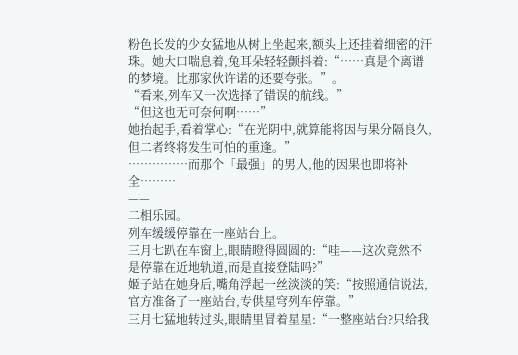粉色长发的少女猛地从树上坐起来,额头上还挂着细密的汗珠。她大口喘息着,兔耳朵轻轻颤抖着:“……真是个离谱的梦境。比那家伙许诺的还要夸张。”。
“看来,列车又一次选择了错误的航线。”
“但这也无可奈何啊……”
她抬起手,看着掌心:“在光阴中,就算能将因与果分隔良久,但二者终将发生可怕的重逢。”
……………而那个「最强」的男人,他的因果也即将补全………
——
二相乐园。
列车缓缓停靠在一座站台上。
三月七趴在车窗上,眼睛瞪得圆圆的:“哇——这次竟然不是停靠在近地轨道,而是直接登陆吗?”
姬子站在她身后,嘴角浮起一丝淡淡的笑:“按照通信说法,官方准备了一座站台,专供星穹列车停靠。”
三月七猛地转过头,眼睛里冒着星星:“一整座站台?只给我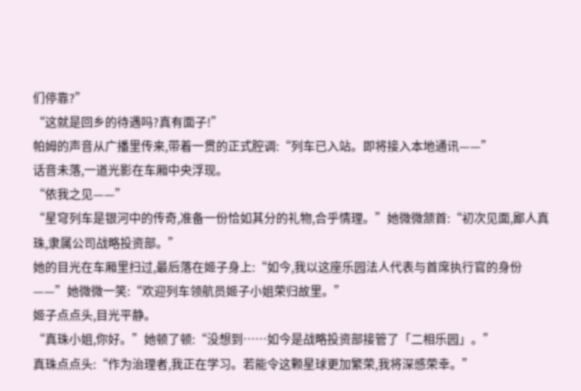们停靠?”
“这就是回乡的待遇吗?真有面子!”
帕姆的声音从广播里传来,带着一贯的正式腔调:“列车已入站。即将接入本地通讯——”
话音未落,一道光影在车厢中央浮现。
“依我之见——”
“星穹列车是银河中的传奇,准备一份恰如其分的礼物,合乎情理。”她微微颔首:“初次见面,鄙人真珠,隶属公司战略投资部。”
她的目光在车厢里扫过,最后落在姬子身上:“如今,我以这座乐园法人代表与首席执行官的身份——”她微微一笑:“欢迎列车领航员姬子小姐荣归故里。”
姬子点点头,目光平静。
“真珠小姐,你好。”她顿了顿:“没想到……如今是战略投资部接管了「二相乐园」。”
真珠点点头:“作为治理者,我正在学习。若能令这颗星球更加繁荣,我将深感荣幸。”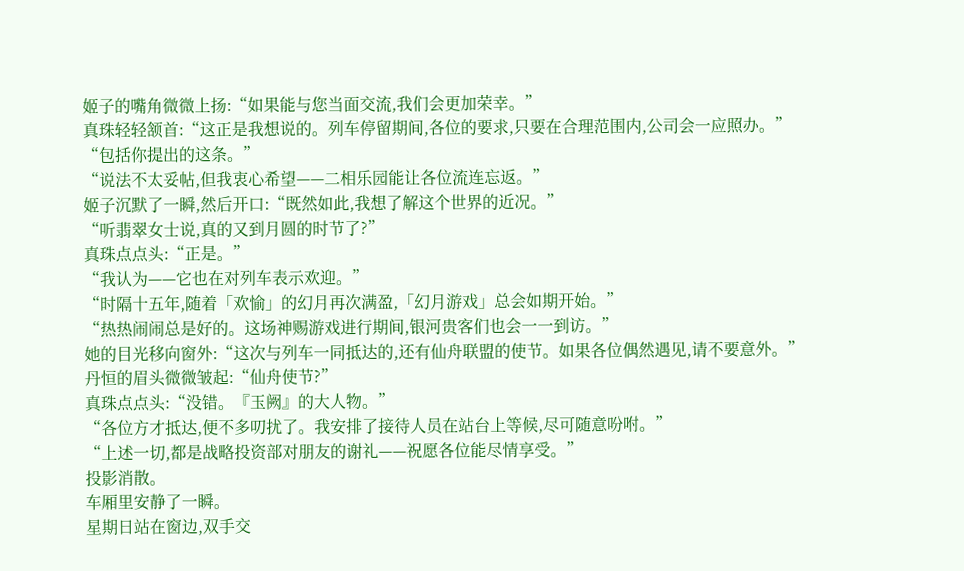姬子的嘴角微微上扬:“如果能与您当面交流,我们会更加荣幸。”
真珠轻轻颔首:“这正是我想说的。列车停留期间,各位的要求,只要在合理范围内,公司会一应照办。”
“包括你提出的这条。”
“说法不太妥帖,但我衷心希望——二相乐园能让各位流连忘返。”
姬子沉默了一瞬,然后开口:“既然如此,我想了解这个世界的近况。”
“听翡翠女士说,真的又到月圆的时节了?”
真珠点点头:“正是。”
“我认为——它也在对列车表示欢迎。”
“时隔十五年,随着「欢愉」的幻月再次满盈,「幻月游戏」总会如期开始。”
“热热闹闹总是好的。这场神赐游戏进行期间,银河贵客们也会一一到访。”
她的目光移向窗外:“这次与列车一同抵达的,还有仙舟联盟的使节。如果各位偶然遇见,请不要意外。”
丹恒的眉头微微皱起:“仙舟使节?”
真珠点点头:“没错。『玉阙』的大人物。”
“各位方才抵达,便不多叨扰了。我安排了接待人员在站台上等候,尽可随意吩咐。”
“上述一切,都是战略投资部对朋友的谢礼——祝愿各位能尽情享受。”
投影消散。
车厢里安静了一瞬。
星期日站在窗边,双手交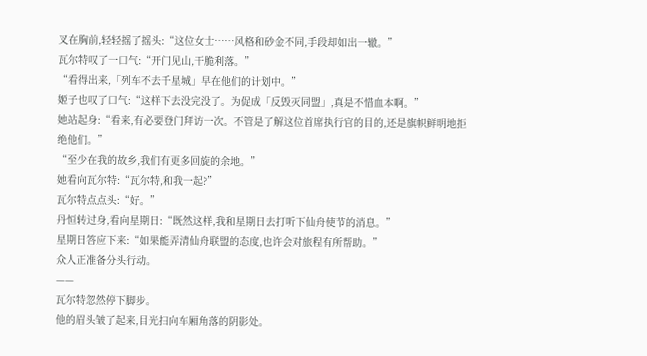叉在胸前,轻轻摇了摇头:“这位女士……风格和砂金不同,手段却如出一辙。”
瓦尔特叹了一口气:“开门见山,干脆利落。”
“看得出来,「列车不去千星城」早在他们的计划中。”
姬子也叹了口气:“这样下去没完没了。为促成「反毁灭同盟」,真是不惜血本啊。”
她站起身:“看来,有必要登门拜访一次。不管是了解这位首席执行官的目的,还是旗帜鲜明地拒绝他们。”
“至少在我的故乡,我们有更多回旋的余地。”
她看向瓦尔特:“瓦尔特,和我一起?”
瓦尔特点点头:“好。”
丹恒转过身,看向星期日:“既然这样,我和星期日去打听下仙舟使节的消息。”
星期日答应下来:“如果能弄清仙舟联盟的态度,也许会对旅程有所帮助。”
众人正准备分头行动。
——
瓦尔特忽然停下脚步。
他的眉头皱了起来,目光扫向车厢角落的阴影处。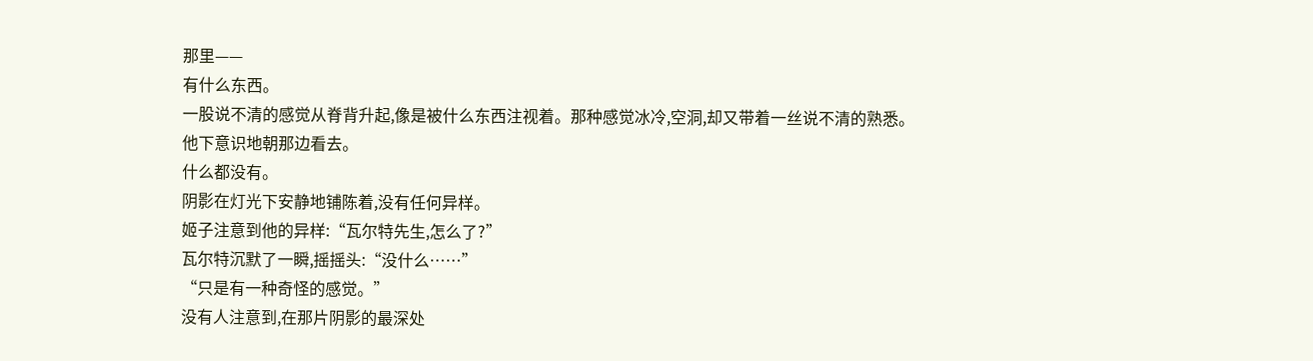那里——
有什么东西。
一股说不清的感觉从脊背升起,像是被什么东西注视着。那种感觉冰冷,空洞,却又带着一丝说不清的熟悉。
他下意识地朝那边看去。
什么都没有。
阴影在灯光下安静地铺陈着,没有任何异样。
姬子注意到他的异样:“瓦尔特先生,怎么了?”
瓦尔特沉默了一瞬,摇摇头:“没什么……”
“只是有一种奇怪的感觉。”
没有人注意到,在那片阴影的最深处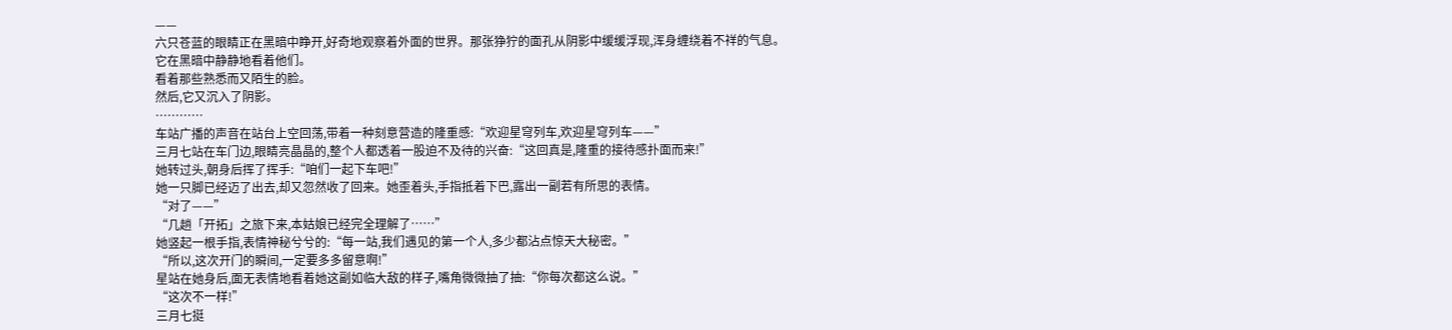——
六只苍蓝的眼睛正在黑暗中睁开,好奇地观察着外面的世界。那张狰狞的面孔从阴影中缓缓浮现,浑身缠绕着不祥的气息。
它在黑暗中静静地看着他们。
看着那些熟悉而又陌生的脸。
然后,它又沉入了阴影。
…………
车站广播的声音在站台上空回荡,带着一种刻意营造的隆重感:“欢迎星穹列车,欢迎星穹列车——”
三月七站在车门边,眼睛亮晶晶的,整个人都透着一股迫不及待的兴奋:“这回真是,隆重的接待感扑面而来!”
她转过头,朝身后挥了挥手:“咱们一起下车吧!”
她一只脚已经迈了出去,却又忽然收了回来。她歪着头,手指抵着下巴,露出一副若有所思的表情。
“对了——”
“几趟「开拓」之旅下来,本姑娘已经完全理解了……”
她竖起一根手指,表情神秘兮兮的:“每一站,我们遇见的第一个人,多少都沾点惊天大秘密。”
“所以,这次开门的瞬间,一定要多多留意啊!”
星站在她身后,面无表情地看着她这副如临大敌的样子,嘴角微微抽了抽:“你每次都这么说。”
“这次不一样!”
三月七挺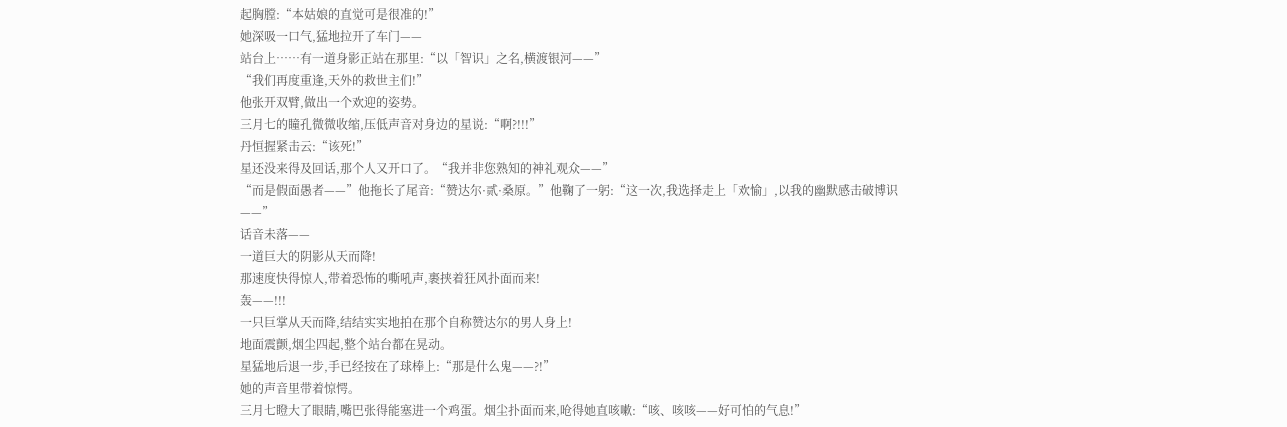起胸膛:“本姑娘的直觉可是很准的!”
她深吸一口气,猛地拉开了车门——
站台上……有一道身影正站在那里:“以「智识」之名,横渡银河——”
“我们再度重逢,天外的救世主们!”
他张开双臂,做出一个欢迎的姿势。
三月七的瞳孔微微收缩,压低声音对身边的星说:“啊?!!!”
丹恒握紧击云:“该死!”
星还没来得及回话,那个人又开口了。“我并非您熟知的神礼观众——”
“而是假面愚者——”他拖长了尾音:“赞达尔·贰·桑原。”他鞠了一躬:“这一次,我选择走上「欢愉」,以我的幽默感击破博识——”
话音未落——
一道巨大的阴影从天而降!
那速度快得惊人,带着恐怖的嘶吼声,裹挟着狂风扑面而来!
轰——!!!
一只巨掌从天而降,结结实实地拍在那个自称赞达尔的男人身上!
地面震颤,烟尘四起,整个站台都在晃动。
星猛地后退一步,手已经按在了球棒上:“那是什么鬼——?!”
她的声音里带着惊愕。
三月七瞪大了眼睛,嘴巴张得能塞进一个鸡蛋。烟尘扑面而来,呛得她直咳嗽:“咳、咳咳——好可怕的气息!”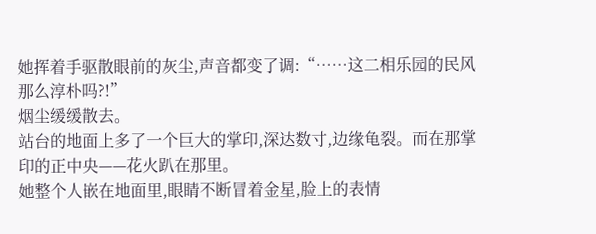她挥着手驱散眼前的灰尘,声音都变了调:“……这二相乐园的民风那么淳朴吗?!”
烟尘缓缓散去。
站台的地面上多了一个巨大的掌印,深达数寸,边缘龟裂。而在那掌印的正中央——花火趴在那里。
她整个人嵌在地面里,眼睛不断冒着金星,脸上的表情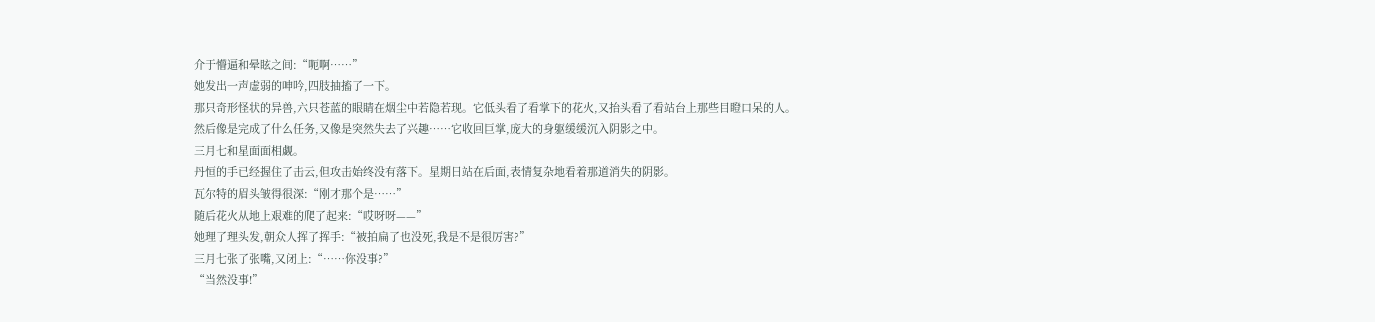介于懵逼和晕眩之间:“呃啊……”
她发出一声虚弱的呻吟,四肢抽搐了一下。
那只奇形怪状的异兽,六只苍蓝的眼睛在烟尘中若隐若现。它低头看了看掌下的花火,又抬头看了看站台上那些目瞪口呆的人。
然后像是完成了什么任务,又像是突然失去了兴趣……它收回巨掌,庞大的身躯缓缓沉入阴影之中。
三月七和星面面相觑。
丹恒的手已经握住了击云,但攻击始终没有落下。星期日站在后面,表情复杂地看着那道消失的阴影。
瓦尔特的眉头皱得很深:“刚才那个是……”
随后花火从地上艰难的爬了起来:“哎呀呀——”
她理了理头发,朝众人挥了挥手:“被拍扁了也没死,我是不是很厉害?”
三月七张了张嘴,又闭上:“……你没事?”
“当然没事!”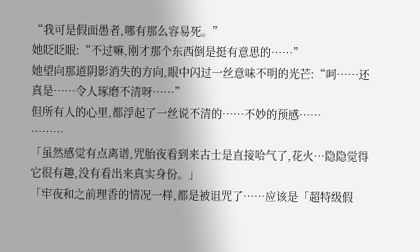“我可是假面愚者,哪有那么容易死。”
她眨眨眼:“不过嘛,刚才那个东西倒是挺有意思的……”
她望向那道阴影消失的方向,眼中闪过一丝意味不明的光芒:“呵……还真是……令人琢磨不清呀……”
但所有人的心里,都浮起了一丝说不清的……不妙的预感……
………
「虽然感觉有点离谱,咒胎夜看到来古士是直接哈气了,花火…隐隐觉得它很有趣,没有看出来真实身份。」
「牢夜和之前理香的情况一样,都是被诅咒了……应该是「超特级假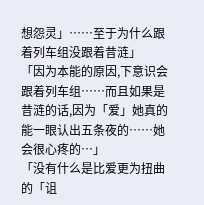想怨灵」……至于为什么跟着列车组没跟着昔涟」
「因为本能的原因,下意识会跟着列车组……而且如果是昔涟的话,因为「爱」她真的能一眼认出五条夜的……她会很心疼的…」
「没有什么是比爱更为扭曲的「诅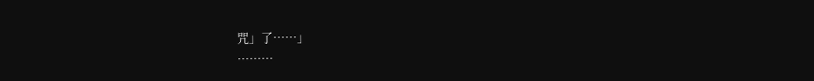咒」了……」
………